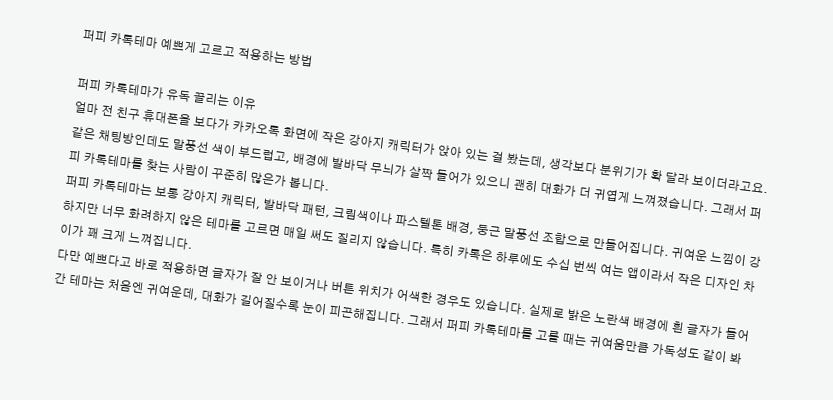퍼피 카톡테마 예쁘게 고르고 적용하는 방법

퍼피 카톡테마가 유독 끌리는 이유
얼마 전 친구 휴대폰을 보다가 카카오톡 화면에 작은 강아지 캐릭터가 앉아 있는 걸 봤는데, 생각보다 분위기가 확 달라 보이더라고요. 같은 채팅방인데도 말풍선 색이 부드럽고, 배경에 발바닥 무늬가 살짝 들어가 있으니 괜히 대화가 더 귀엽게 느껴졌습니다. 그래서 퍼피 카톡테마를 찾는 사람이 꾸준히 많은가 봅니다.
퍼피 카톡테마는 보통 강아지 캐릭터, 발바닥 패턴, 크림색이나 파스텔톤 배경, 둥근 말풍선 조합으로 만들어집니다. 귀여운 느낌이 강하지만 너무 화려하지 않은 테마를 고르면 매일 써도 질리지 않습니다. 특히 카톡은 하루에도 수십 번씩 여는 앱이라서 작은 디자인 차이가 꽤 크게 느껴집니다.
다만 예쁘다고 바로 적용하면 글자가 잘 안 보이거나 버튼 위치가 어색한 경우도 있습니다. 실제로 밝은 노란색 배경에 흰 글자가 들어간 테마는 처음엔 귀여운데, 대화가 길어질수록 눈이 피곤해집니다. 그래서 퍼피 카톡테마를 고를 때는 귀여움만큼 가독성도 같이 봐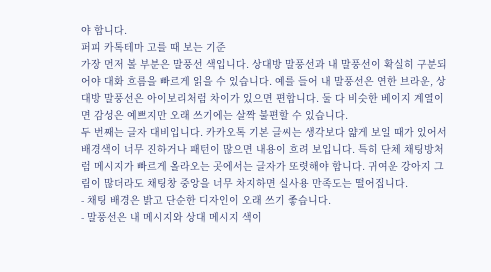야 합니다.
퍼피 카톡테마 고를 때 보는 기준
가장 먼저 볼 부분은 말풍선 색입니다. 상대방 말풍선과 내 말풍선이 확실히 구분되어야 대화 흐름을 빠르게 읽을 수 있습니다. 예를 들어 내 말풍선은 연한 브라운, 상대방 말풍선은 아이보리처럼 차이가 있으면 편합니다. 둘 다 비슷한 베이지 계열이면 감성은 예쁘지만 오래 쓰기에는 살짝 불편할 수 있습니다.
두 번째는 글자 대비입니다. 카카오톡 기본 글씨는 생각보다 얇게 보일 때가 있어서 배경색이 너무 진하거나 패턴이 많으면 내용이 흐려 보입니다. 특히 단체 채팅방처럼 메시지가 빠르게 올라오는 곳에서는 글자가 또렷해야 합니다. 귀여운 강아지 그림이 많더라도 채팅창 중앙을 너무 차지하면 실사용 만족도는 떨어집니다.
- 채팅 배경은 밝고 단순한 디자인이 오래 쓰기 좋습니다.
- 말풍선은 내 메시지와 상대 메시지 색이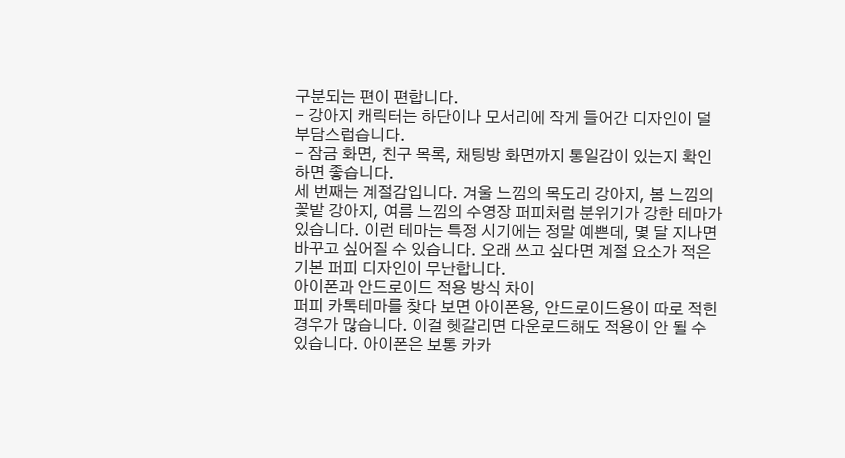구분되는 편이 편합니다.
- 강아지 캐릭터는 하단이나 모서리에 작게 들어간 디자인이 덜 부담스럽습니다.
- 잠금 화면, 친구 목록, 채팅방 화면까지 통일감이 있는지 확인하면 좋습니다.
세 번째는 계절감입니다. 겨울 느낌의 목도리 강아지, 봄 느낌의 꽃밭 강아지, 여름 느낌의 수영장 퍼피처럼 분위기가 강한 테마가 있습니다. 이런 테마는 특정 시기에는 정말 예쁜데, 몇 달 지나면 바꾸고 싶어질 수 있습니다. 오래 쓰고 싶다면 계절 요소가 적은 기본 퍼피 디자인이 무난합니다.
아이폰과 안드로이드 적용 방식 차이
퍼피 카톡테마를 찾다 보면 아이폰용, 안드로이드용이 따로 적힌 경우가 많습니다. 이걸 헷갈리면 다운로드해도 적용이 안 될 수 있습니다. 아이폰은 보통 카카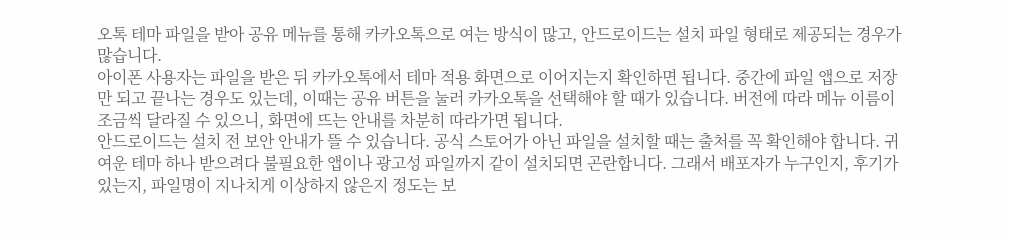오톡 테마 파일을 받아 공유 메뉴를 통해 카카오톡으로 여는 방식이 많고, 안드로이드는 설치 파일 형태로 제공되는 경우가 많습니다.
아이폰 사용자는 파일을 받은 뒤 카카오톡에서 테마 적용 화면으로 이어지는지 확인하면 됩니다. 중간에 파일 앱으로 저장만 되고 끝나는 경우도 있는데, 이때는 공유 버튼을 눌러 카카오톡을 선택해야 할 때가 있습니다. 버전에 따라 메뉴 이름이 조금씩 달라질 수 있으니, 화면에 뜨는 안내를 차분히 따라가면 됩니다.
안드로이드는 설치 전 보안 안내가 뜰 수 있습니다. 공식 스토어가 아닌 파일을 설치할 때는 출처를 꼭 확인해야 합니다. 귀여운 테마 하나 받으려다 불필요한 앱이나 광고성 파일까지 같이 설치되면 곤란합니다. 그래서 배포자가 누구인지, 후기가 있는지, 파일명이 지나치게 이상하지 않은지 정도는 보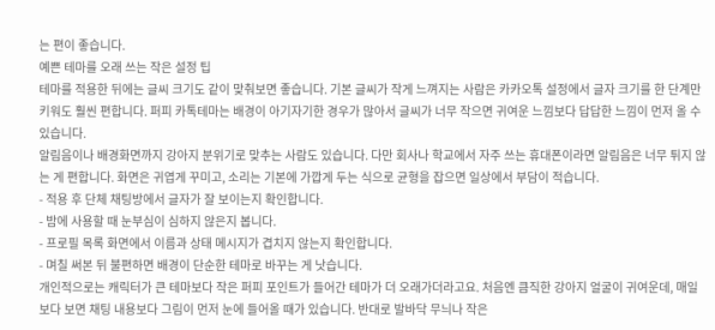는 편이 좋습니다.
예쁜 테마를 오래 쓰는 작은 설정 팁
테마를 적용한 뒤에는 글씨 크기도 같이 맞춰보면 좋습니다. 기본 글씨가 작게 느껴지는 사람은 카카오톡 설정에서 글자 크기를 한 단계만 키워도 훨씬 편합니다. 퍼피 카톡테마는 배경이 아기자기한 경우가 많아서 글씨가 너무 작으면 귀여운 느낌보다 답답한 느낌이 먼저 올 수 있습니다.
알림음이나 배경화면까지 강아지 분위기로 맞추는 사람도 있습니다. 다만 회사나 학교에서 자주 쓰는 휴대폰이라면 알림음은 너무 튀지 않는 게 편합니다. 화면은 귀엽게 꾸미고, 소리는 기본에 가깝게 두는 식으로 균형을 잡으면 일상에서 부담이 적습니다.
- 적용 후 단체 채팅방에서 글자가 잘 보이는지 확인합니다.
- 밤에 사용할 때 눈부심이 심하지 않은지 봅니다.
- 프로필 목록 화면에서 이름과 상태 메시지가 겹치지 않는지 확인합니다.
- 며칠 써본 뒤 불편하면 배경이 단순한 테마로 바꾸는 게 낫습니다.
개인적으로는 캐릭터가 큰 테마보다 작은 퍼피 포인트가 들어간 테마가 더 오래가더라고요. 처음엔 큼직한 강아지 얼굴이 귀여운데, 매일 보다 보면 채팅 내용보다 그림이 먼저 눈에 들어올 때가 있습니다. 반대로 발바닥 무늬나 작은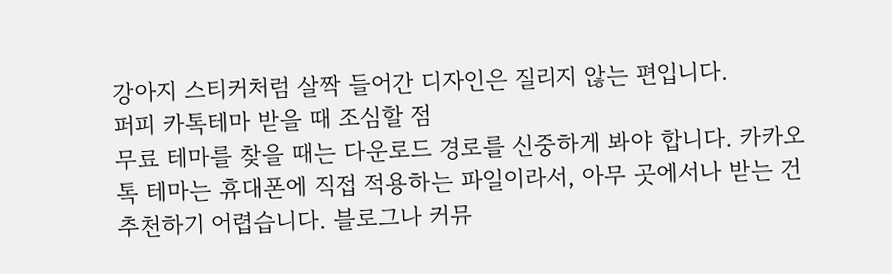강아지 스티커처럼 살짝 들어간 디자인은 질리지 않는 편입니다.
퍼피 카톡테마 받을 때 조심할 점
무료 테마를 찾을 때는 다운로드 경로를 신중하게 봐야 합니다. 카카오톡 테마는 휴대폰에 직접 적용하는 파일이라서, 아무 곳에서나 받는 건 추천하기 어렵습니다. 블로그나 커뮤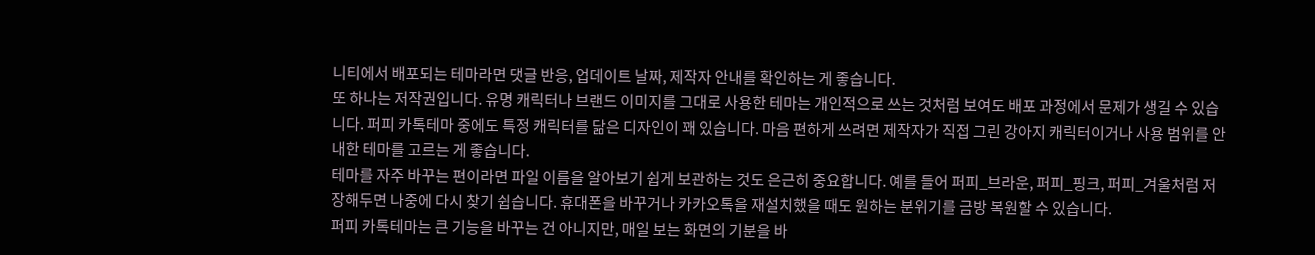니티에서 배포되는 테마라면 댓글 반응, 업데이트 날짜, 제작자 안내를 확인하는 게 좋습니다.
또 하나는 저작권입니다. 유명 캐릭터나 브랜드 이미지를 그대로 사용한 테마는 개인적으로 쓰는 것처럼 보여도 배포 과정에서 문제가 생길 수 있습니다. 퍼피 카톡테마 중에도 특정 캐릭터를 닮은 디자인이 꽤 있습니다. 마음 편하게 쓰려면 제작자가 직접 그린 강아지 캐릭터이거나 사용 범위를 안내한 테마를 고르는 게 좋습니다.
테마를 자주 바꾸는 편이라면 파일 이름을 알아보기 쉽게 보관하는 것도 은근히 중요합니다. 예를 들어 퍼피_브라운, 퍼피_핑크, 퍼피_겨울처럼 저장해두면 나중에 다시 찾기 쉽습니다. 휴대폰을 바꾸거나 카카오톡을 재설치했을 때도 원하는 분위기를 금방 복원할 수 있습니다.
퍼피 카톡테마는 큰 기능을 바꾸는 건 아니지만, 매일 보는 화면의 기분을 바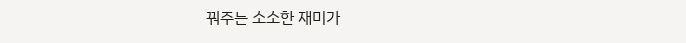꿔주는 소소한 재미가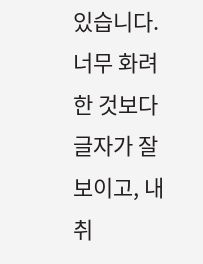있습니다. 너무 화려한 것보다 글자가 잘 보이고, 내 취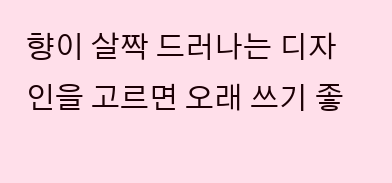향이 살짝 드러나는 디자인을 고르면 오래 쓰기 좋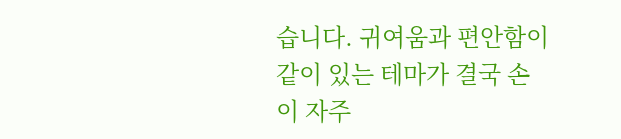습니다. 귀여움과 편안함이 같이 있는 테마가 결국 손이 자주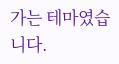가는 테마였습니다.